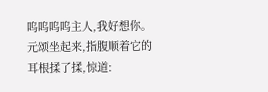呜呜呜呜主人,我好想你。
元颂坐起来,指腹顺着它的耳根揉了揉,惊道: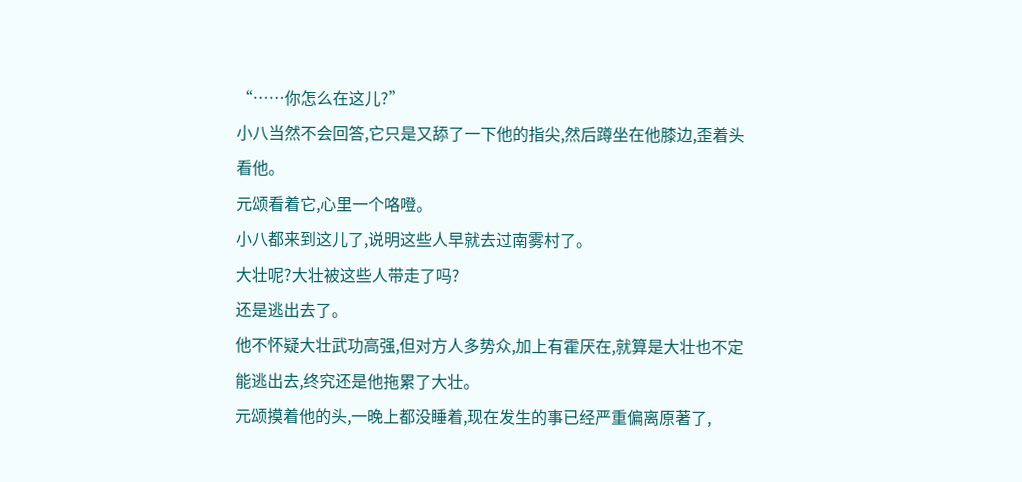“……你怎么在这儿?”
小八当然不会回答,它只是又舔了一下他的指尖,然后蹲坐在他膝边,歪着头看他。
元颂看着它,心里一个咯噔。
小八都来到这儿了,说明这些人早就去过南雾村了。
大壮呢?大壮被这些人带走了吗?
还是逃出去了。
他不怀疑大壮武功高强,但对方人多势众,加上有霍厌在,就算是大壮也不定能逃出去,终究还是他拖累了大壮。
元颂摸着他的头,一晚上都没睡着,现在发生的事已经严重偏离原著了,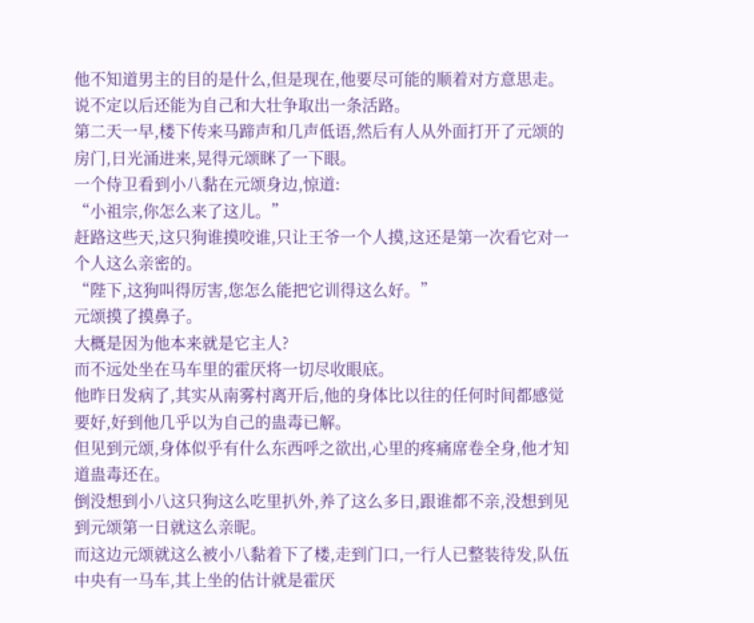他不知道男主的目的是什么,但是现在,他要尽可能的顺着对方意思走。
说不定以后还能为自己和大壮争取出一条活路。
第二天一早,楼下传来马蹄声和几声低语,然后有人从外面打开了元颂的房门,日光涌进来,晃得元颂眯了一下眼。
一个侍卫看到小八黏在元颂身边,惊道:
“小祖宗,你怎么来了这儿。”
赶路这些天,这只狗谁摸咬谁,只让王爷一个人摸,这还是第一次看它对一个人这么亲密的。
“陛下,这狗叫得厉害,您怎么能把它训得这么好。”
元颂摸了摸鼻子。
大概是因为他本来就是它主人?
而不远处坐在马车里的霍厌将一切尽收眼底。
他昨日发病了,其实从南雾村离开后,他的身体比以往的任何时间都感觉要好,好到他几乎以为自己的蛊毒已解。
但见到元颂,身体似乎有什么东西呼之欲出,心里的疼痛席卷全身,他才知道蛊毒还在。
倒没想到小八这只狗这么吃里扒外,养了这么多日,跟谁都不亲,没想到见到元颂第一日就这么亲昵。
而这边元颂就这么被小八黏着下了楼,走到门口,一行人已整装待发,队伍中央有一马车,其上坐的估计就是霍厌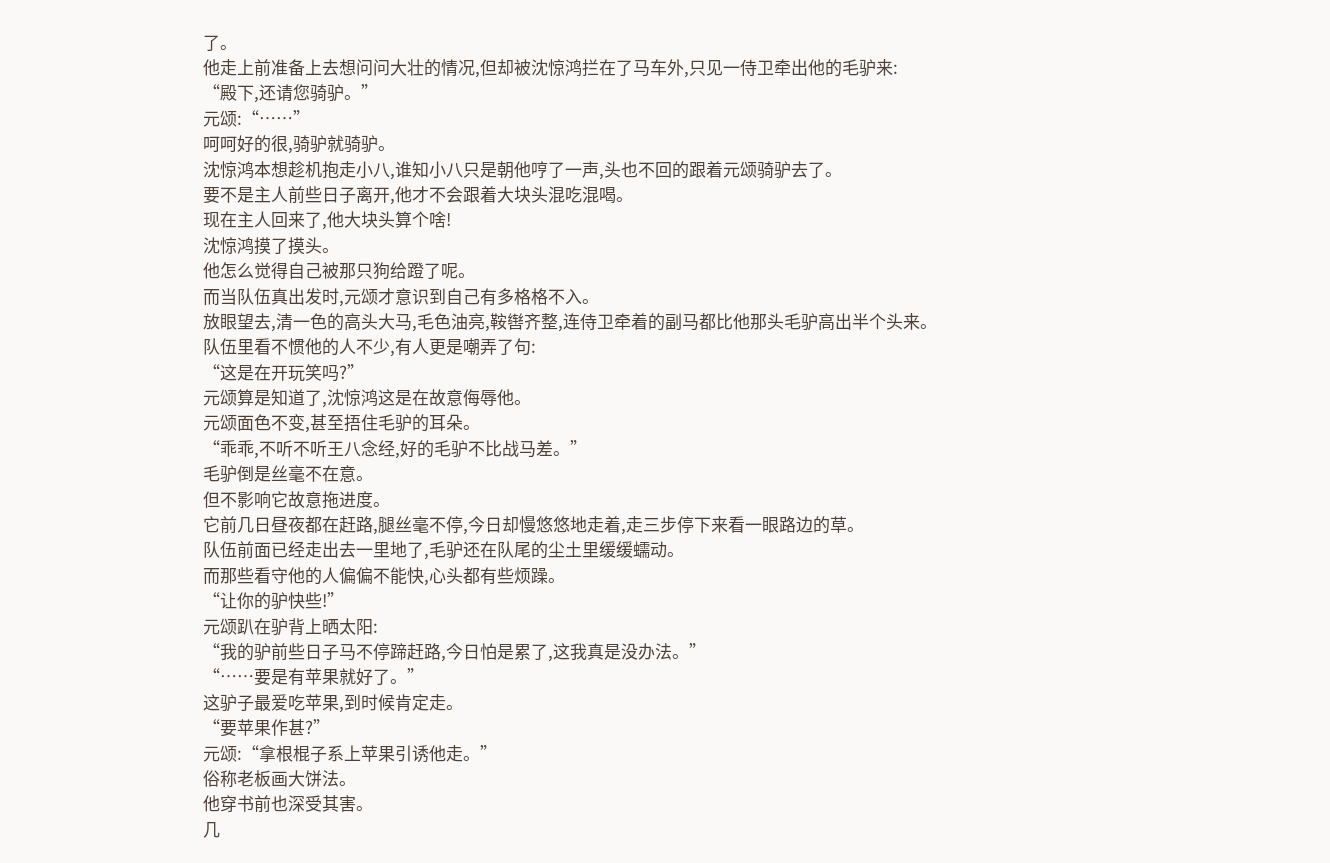了。
他走上前准备上去想问问大壮的情况,但却被沈惊鸿拦在了马车外,只见一侍卫牵出他的毛驴来:
“殿下,还请您骑驴。”
元颂:“……”
呵呵好的很,骑驴就骑驴。
沈惊鸿本想趁机抱走小八,谁知小八只是朝他哼了一声,头也不回的跟着元颂骑驴去了。
要不是主人前些日子离开,他才不会跟着大块头混吃混喝。
现在主人回来了,他大块头算个啥!
沈惊鸿摸了摸头。
他怎么觉得自己被那只狗给蹬了呢。
而当队伍真出发时,元颂才意识到自己有多格格不入。
放眼望去,清一色的高头大马,毛色油亮,鞍辔齐整,连侍卫牵着的副马都比他那头毛驴高出半个头来。
队伍里看不惯他的人不少,有人更是嘲弄了句:
“这是在开玩笑吗?”
元颂算是知道了,沈惊鸿这是在故意侮辱他。
元颂面色不变,甚至捂住毛驴的耳朵。
“乖乖,不听不听王八念经,好的毛驴不比战马差。”
毛驴倒是丝毫不在意。
但不影响它故意拖进度。
它前几日昼夜都在赶路,腿丝毫不停,今日却慢悠悠地走着,走三步停下来看一眼路边的草。
队伍前面已经走出去一里地了,毛驴还在队尾的尘土里缓缓蠕动。
而那些看守他的人偏偏不能快,心头都有些烦躁。
“让你的驴快些!”
元颂趴在驴背上晒太阳:
“我的驴前些日子马不停蹄赶路,今日怕是累了,这我真是没办法。”
“……要是有苹果就好了。”
这驴子最爱吃苹果,到时候肯定走。
“要苹果作甚?”
元颂:“拿根棍子系上苹果引诱他走。”
俗称老板画大饼法。
他穿书前也深受其害。
几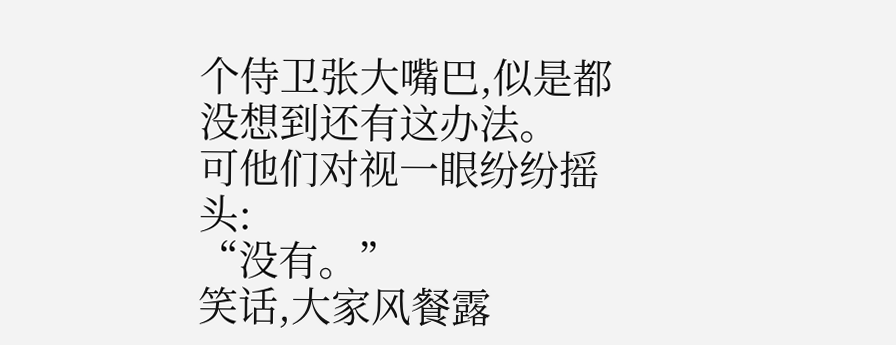个侍卫张大嘴巴,似是都没想到还有这办法。
可他们对视一眼纷纷摇头:
“没有。”
笑话,大家风餐露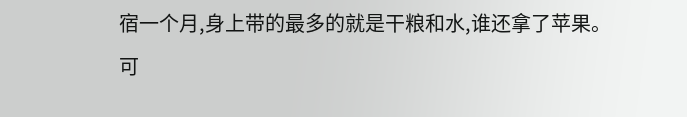宿一个月,身上带的最多的就是干粮和水,谁还拿了苹果。
可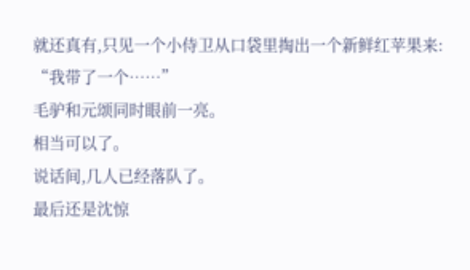就还真有,只见一个小侍卫从口袋里掏出一个新鲜红苹果来:
“我带了一个……”
毛驴和元颂同时眼前一亮。
相当可以了。
说话间,几人已经落队了。
最后还是沈惊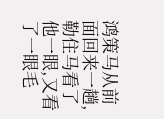鸿策马从前面回来一趟,勒住马看了他一眼,又看了一眼毛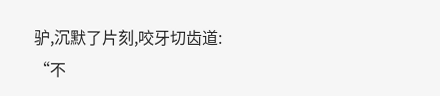驴,沉默了片刻,咬牙切齿道:
“不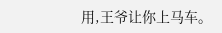用,王爷让你上马车。